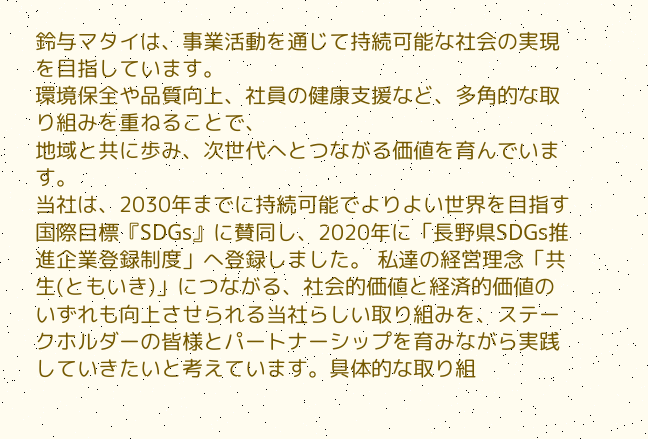鈴与マタイは、事業活動を通じて持続可能な社会の実現を目指しています。
環境保全や品質向上、社員の健康支援など、多角的な取り組みを重ねることで、
地域と共に歩み、次世代へとつながる価値を育んでいます。
当社は、2030年までに持続可能でよりよい世界を目指す国際目標『SDGs』に賛同し、2020年に「長野県SDGs推進企業登録制度」へ登録しました。 私達の経営理念「共生(ともいき)」につながる、社会的価値と経済的価値のいずれも向上させられる当社らしい取り組みを、ステークホルダーの皆様とパートナーシップを育みながら実践していきたいと考えています。具体的な取り組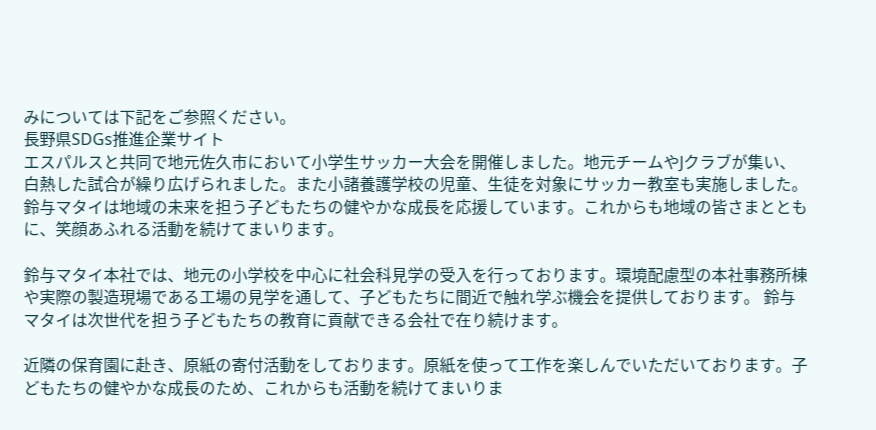みについては下記をご参照ください。
長野県SDGs推進企業サイト
エスパルスと共同で地元佐久市において小学生サッカー大会を開催しました。地元チームやJクラブが集い、白熱した試合が繰り広げられました。また小諸養護学校の児童、生徒を対象にサッカー教室も実施しました。鈴与マタイは地域の未来を担う子どもたちの健やかな成長を応援しています。これからも地域の皆さまとともに、笑顔あふれる活動を続けてまいります。

鈴与マタイ本社では、地元の小学校を中心に社会科見学の受入を行っております。環境配慮型の本社事務所棟や実際の製造現場である工場の見学を通して、子どもたちに間近で触れ学ぶ機会を提供しております。 鈴与マタイは次世代を担う子どもたちの教育に貢献できる会社で在り続けます。

近隣の保育園に赴き、原紙の寄付活動をしております。原紙を使って工作を楽しんでいただいております。子どもたちの健やかな成長のため、これからも活動を続けてまいりま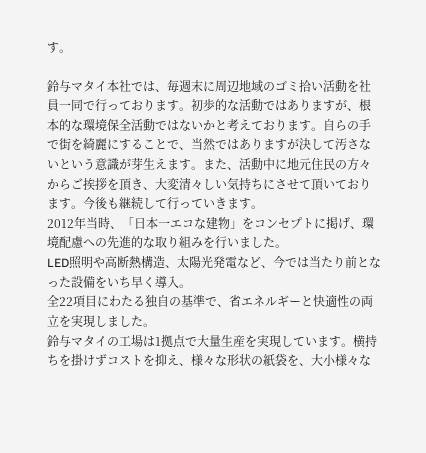す。

鈴与マタイ本社では、毎週末に周辺地域のゴミ拾い活動を社員一同で行っております。初歩的な活動ではありますが、根本的な環境保全活動ではないかと考えております。自らの手で街を綺麗にすることで、当然ではありますが決して汚さないという意識が芽生えます。また、活動中に地元住民の方々からご挨拶を頂き、大変清々しい気持ちにさせて頂いております。今後も継続して行っていきます。
2012年当時、「日本一エコな建物」をコンセプトに掲げ、環境配慮への先進的な取り組みを行いました。
LED照明や高断熱構造、太陽光発電など、今では当たり前となった設備をいち早く導入。
全22項目にわたる独自の基準で、省エネルギーと快適性の両立を実現しました。
鈴与マタイの工場は1拠点で大量生産を実現しています。横持ちを掛けずコストを抑え、様々な形状の紙袋を、大小様々な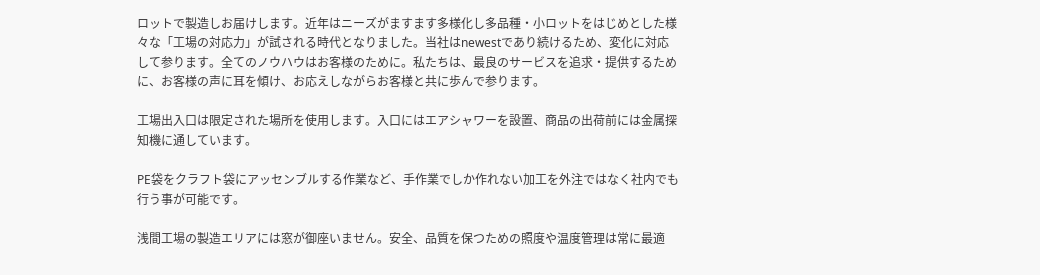ロットで製造しお届けします。近年はニーズがますます多様化し多品種・小ロットをはじめとした様々な「工場の対応力」が試される時代となりました。当社はnewestであり続けるため、変化に対応して参ります。全てのノウハウはお客様のために。私たちは、最良のサービスを追求・提供するために、お客様の声に耳を傾け、お応えしながらお客様と共に歩んで参ります。

工場出入口は限定された場所を使用します。入口にはエアシャワーを設置、商品の出荷前には金属探知機に通しています。

PE袋をクラフト袋にアッセンブルする作業など、手作業でしか作れない加工を外注ではなく社内でも行う事が可能です。

浅間工場の製造エリアには窓が御座いません。安全、品質を保つための照度や温度管理は常に最適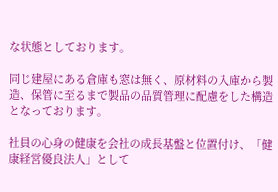な状態としております。

同じ建屋にある倉庫も窓は無く、原材料の入庫から製造、保管に至るまで製品の品質管理に配慮をした構造となっております。

社員の心身の健康を会社の成長基盤と位置付け、「健康経営優良法人」として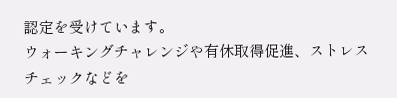認定を受けています。
ウォーキングチャレンジや有休取得促進、ストレスチェックなどを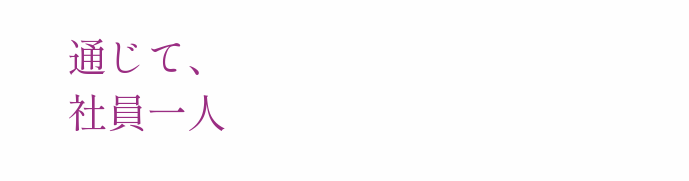通じて、
社員一人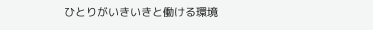ひとりがいきいきと働ける環境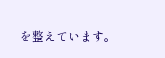を整えています。